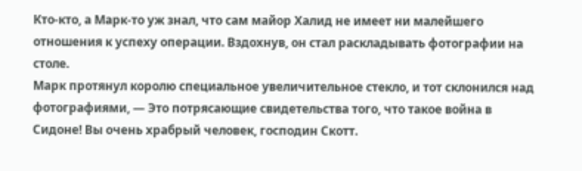Кто-кто, а Марк-то уж знал, что сам майор Халид не имеет ни малейшего отношения к успеху операции. Вздохнув, он стал раскладывать фотографии на столе.
Марк протянул королю специальное увеличительное стекло, и тот склонился над фотографиями, — Это потрясающие свидетельства того, что такое война в Сидоне! Вы очень храбрый человек, господин Скотт.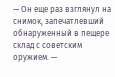— Он еще раз взглянул на снимок, запечатлевший обнаруженный в пещере склад с советским оружием. —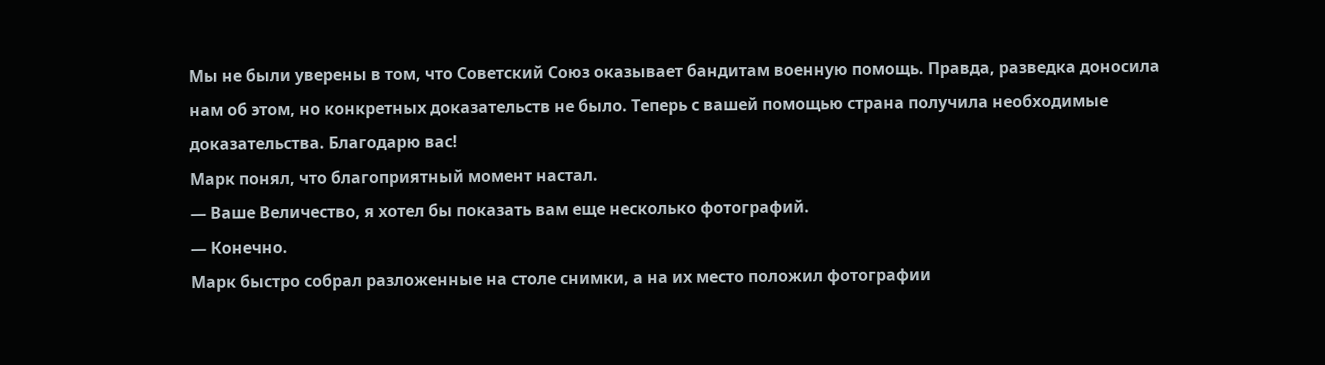Мы не были уверены в том, что Советский Союз оказывает бандитам военную помощь. Правда, разведка доносила нам об этом, но конкретных доказательств не было. Теперь с вашей помощью страна получила необходимые доказательства. Благодарю вас!
Марк понял, что благоприятный момент настал.
— Ваше Величество, я хотел бы показать вам еще несколько фотографий.
— Конечно.
Марк быстро собрал разложенные на столе снимки, а на их место положил фотографии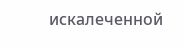искалеченной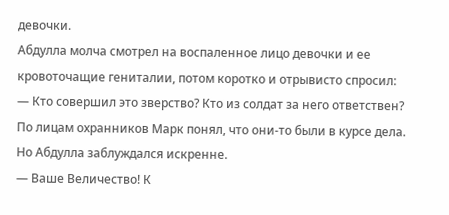девочки.
Абдулла молча смотрел на воспаленное лицо девочки и ее кровоточащие гениталии, потом коротко и отрывисто спросил:
— Кто совершил это зверство? Кто из солдат за него ответствен?
По лицам охранников Марк понял, что они-то были в курсе дела. Но Абдулла заблуждался искренне.
— Ваше Величество! К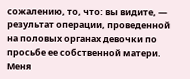сожалению, то, что: вы видите, — результат операции, проведенной на половых органах девочки по просьбе ее собственной матери. Меня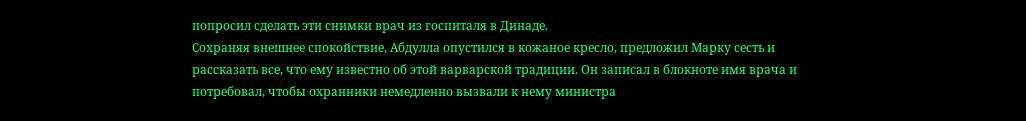попросил сделать эти снимки врач из госпиталя в Динаде.
Сохраняя внешнее спокойствие, Абдулла опустился в кожаное кресло, предложил Марку сесть и рассказать все, что ему известно об этой варварской традиции. Он записал в блокноте имя врача и потребовал, чтобы охранники немедленно вызвали к нему министра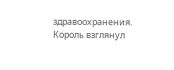здравоохранения.
Король взглянул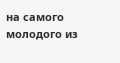на самого молодого из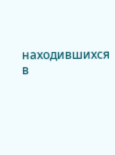находившихся в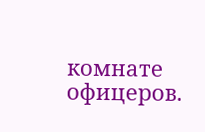комнате офицеров.